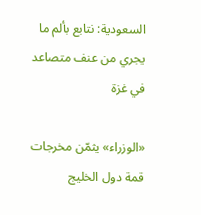السعودية: نتابع بألم ما يجري من عنف متصاعد في غزة

«الوزراء» يثمّن مخرجات قمة دول الخليج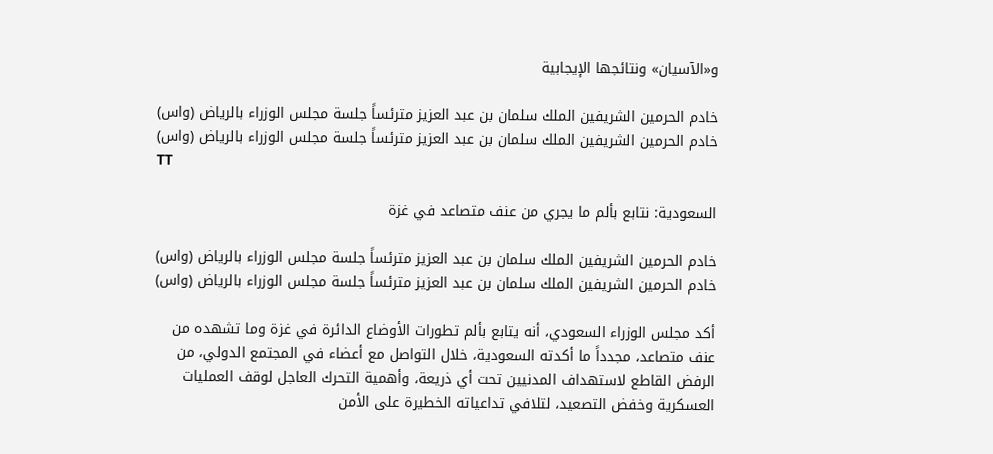و«الآسيان» ونتائجها الإيجابية

خادم الحرمين الشريفين الملك سلمان بن عبد العزيز مترئساً جلسة مجلس الوزراء بالرياض (واس)
خادم الحرمين الشريفين الملك سلمان بن عبد العزيز مترئساً جلسة مجلس الوزراء بالرياض (واس)
TT

السعودية: نتابع بألم ما يجري من عنف متصاعد في غزة

خادم الحرمين الشريفين الملك سلمان بن عبد العزيز مترئساً جلسة مجلس الوزراء بالرياض (واس)
خادم الحرمين الشريفين الملك سلمان بن عبد العزيز مترئساً جلسة مجلس الوزراء بالرياض (واس)

أكد مجلس الوزراء السعودي، أنه يتابع بألم تطورات الأوضاع الدائرة في غزة وما تشهده من عنف متصاعد، مجدداً ما أكدته السعودية، خلال التواصل مع أعضاء في المجتمع الدولي، من الرفض القاطع لاستهداف المدنيين تحت أي ذريعة، وأهمية التحرك العاجل لوقف العمليات العسكرية وخفض التصعيد، لتلافي تداعياته الخطيرة على الأمن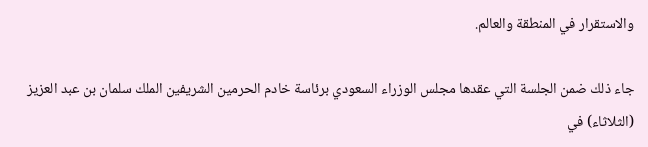والاستقرار في المنطقة والعالم.

جاء ذلك ضمن الجلسة التي عقدها مجلس الوزراء السعودي برئاسة خادم الحرمين الشريفين الملك سلمان بن عبد العزيز (الثلاثاء) في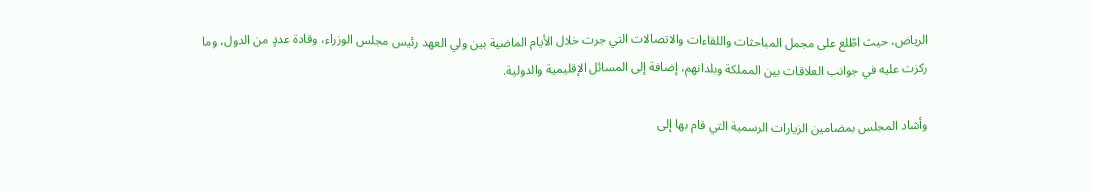الرياض، حيث اطّلع على مجمل المباحثات واللقاءات والاتصالات التي جرت خلال الأيام الماضية بين ولي العهد رئيس مجلس الوزراء، وقادة عددٍ من الدول، وما ركزت عليه في جوانب العلاقات بين المملكة وبلدانهم، إضافة إلى المسائل الإقليمية والدولية.

وأشاد المجلس بمضامين الزيارات الرسمية التي قام بها إلى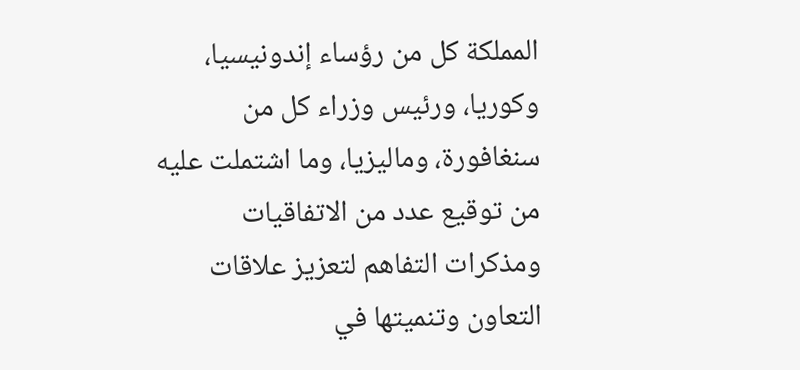المملكة كل من رؤساء إندونيسيا، وكوريا، ورئيس وزراء كل من سنغافورة، وماليزيا، وما اشتملت عليه من توقيع عدد من الاتفاقيات ومذكرات التفاهم لتعزيز علاقات التعاون وتنميتها في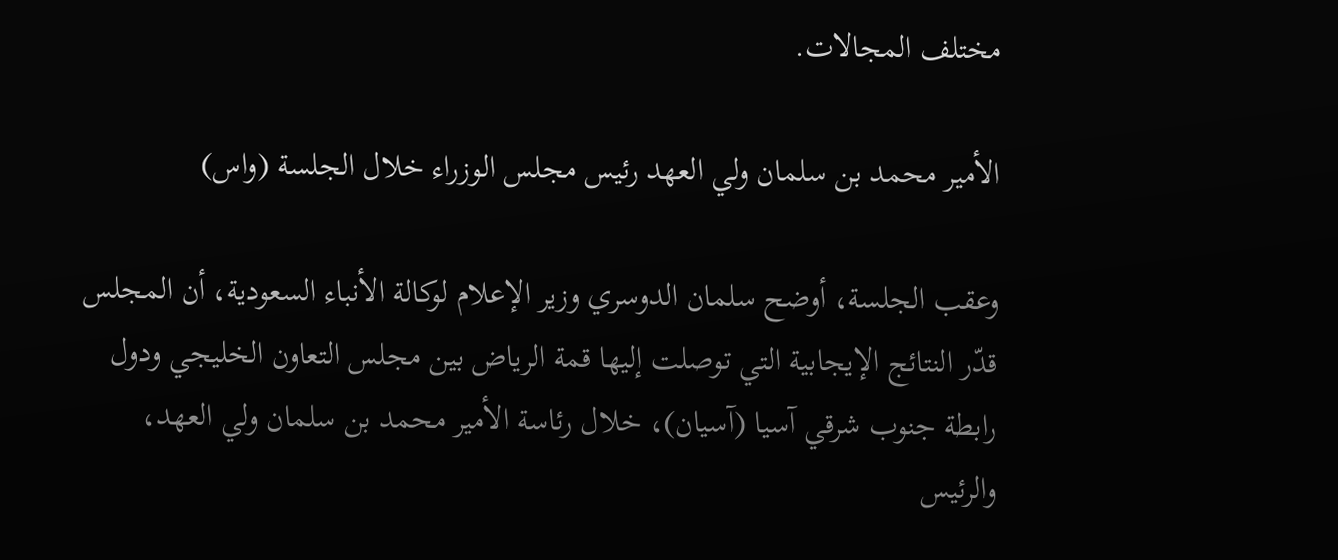مختلف المجالات.

الأمير محمد بن سلمان ولي العهد رئيس مجلس الوزراء خلال الجلسة (واس)

وعقب الجلسة، أوضح سلمان الدوسري وزير الإعلام لوكالة الأنباء السعودية، أن المجلس قدّر النتائج الإيجابية التي توصلت إليها قمة الرياض بين مجلس التعاون الخليجي ودول رابطة جنوب شرقي آسيا (آسيان)، خلال رئاسة الأمير محمد بن سلمان ولي العهد، والرئيس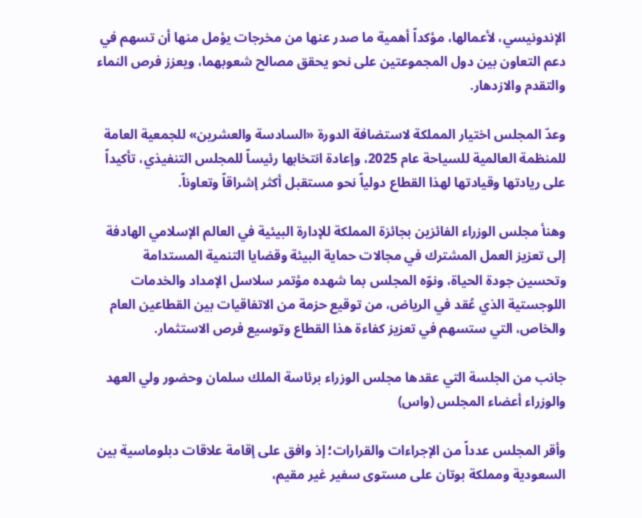الإندونيسي، لأعمالها، مؤكداً أهمية ما صدر عنها من مخرجات يؤمل منها أن تسهم في دعم التعاون بين دول المجموعتين على نحو يحقق مصالح شعوبهما، ويعزز فرص النماء والتقدم والازدهار.

وعدّ المجلس اختيار المملكة لاستضافة الدورة «السادسة والعشرين» للجمعية العامة للمنظمة العالمية للسياحة عام 2025، وإعادة انتخابها رئيساً للمجلس التنفيذي، تأكيداً على ريادتها وقيادتها لهذا القطاع دولياً نحو مستقبل أكثر إشراقاً وتعاوناً.

وهنأ مجلس الوزراء الفائزين بجائزة المملكة للإدارة البيئية في العالم الإسلامي الهادفة إلى تعزيز العمل المشترك في مجالات حماية البيئة وقضايا التنمية المستدامة وتحسين جودة الحياة، ونوّه المجلس بما شهده مؤتمر سلاسل الإمداد والخدمات اللوجستية الذي عُقد في الرياض، من توقيع حزمة من الاتفاقيات بين القطاعين العام والخاص، التي ستسهم في تعزيز كفاءة هذا القطاع وتوسيع فرص الاستثمار.

جانب من الجلسة التي عقدها مجلس الوزراء برئاسة الملك سلمان وحضور ولي العهد والوزراء أعضاء المجلس (واس)

وأقر المجلس عدداً من الإجراءات والقرارات؛ إذ وافق على إقامة علاقات دبلوماسية بين السعودية ومملكة بوتان على مستوى سفير غير مقيم،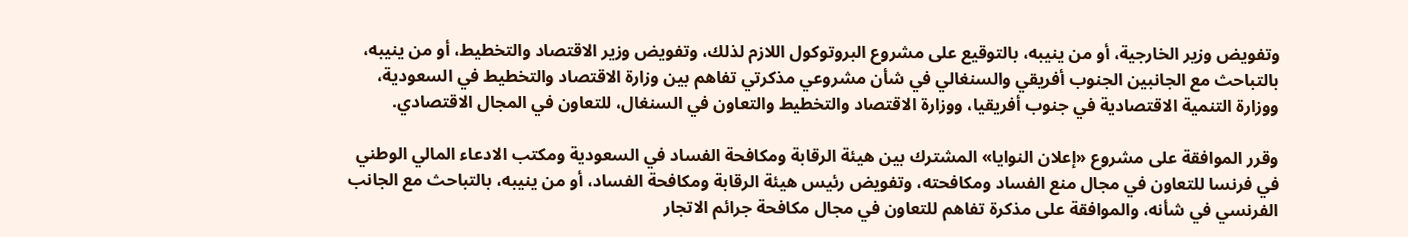وتفويض وزير الخارجية، أو من ينيبه، بالتوقيع على مشروع البروتوكول اللازم لذلك، وتفويض وزير الاقتصاد والتخطيط، أو من ينيبه، بالتباحث مع الجانبين الجنوب أفريقي والسنغالي في شأن مشروعي مذكرتي تفاهم بين وزارة الاقتصاد والتخطيط في السعودية، ووزارة التنمية الاقتصادية في جنوب أفريقيا، ووزارة الاقتصاد والتخطيط والتعاون في السنغال، للتعاون في المجال الاقتصادي.

وقرر الموافقة على مشروع «إعلان النوايا» المشترك بين هيئة الرقابة ومكافحة الفساد في السعودية ومكتب الادعاء المالي الوطني في فرنسا للتعاون في مجال منع الفساد ومكافحته، وتفويض رئيس هيئة الرقابة ومكافحة الفساد، أو من ينيبه، بالتباحث مع الجانب الفرنسي في شأنه، والموافقة على مذكرة تفاهم للتعاون في مجال مكافحة جرائم الاتجار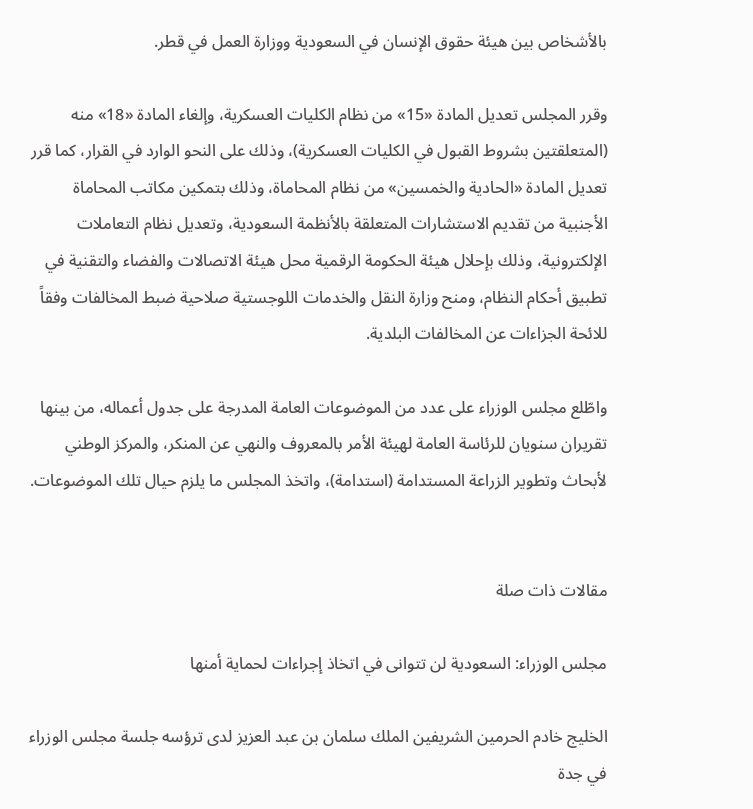بالأشخاص بين هيئة حقوق الإنسان في السعودية ووزارة العمل في قطر.

وقرر المجلس تعديل المادة «15» من نظام الكليات العسكرية، وإلغاء المادة «18» منه (المتعلقتين بشروط القبول في الكليات العسكرية)، وذلك على النحو الوارد في القرار، كما قرر تعديل المادة «الحادية والخمسين» من نظام المحاماة، وذلك بتمكين مكاتب المحاماة الأجنبية من تقديم الاستشارات المتعلقة بالأنظمة السعودية، وتعديل نظام التعاملات الإلكترونية، وذلك بإحلال هيئة الحكومة الرقمية محل هيئة الاتصالات والفضاء والتقنية في تطبيق أحكام النظام، ومنح وزارة النقل والخدمات اللوجستية صلاحية ضبط المخالفات وفقاً للائحة الجزاءات عن المخالفات البلدية.

واطّلع مجلس الوزراء على عدد من الموضوعات العامة المدرجة على جدول أعماله، من بينها تقريران سنويان للرئاسة العامة لهيئة الأمر بالمعروف والنهي عن المنكر، والمركز الوطني لأبحاث وتطوير الزراعة المستدامة (استدامة)، واتخذ المجلس ما يلزم حيال تلك الموضوعات.


مقالات ذات صلة

مجلس الوزراء: السعودية لن تتوانى في اتخاذ إجراءات لحماية أمنها

الخليج خادم الحرمين الشريفين الملك سلمان بن عبد العزيز لدى ترؤسه جلسة مجلس الوزراء في جدة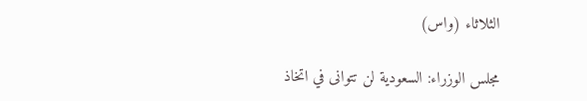الثلاثاء (واس)

مجلس الوزراء: السعودية لن تتوانى في اتخاذ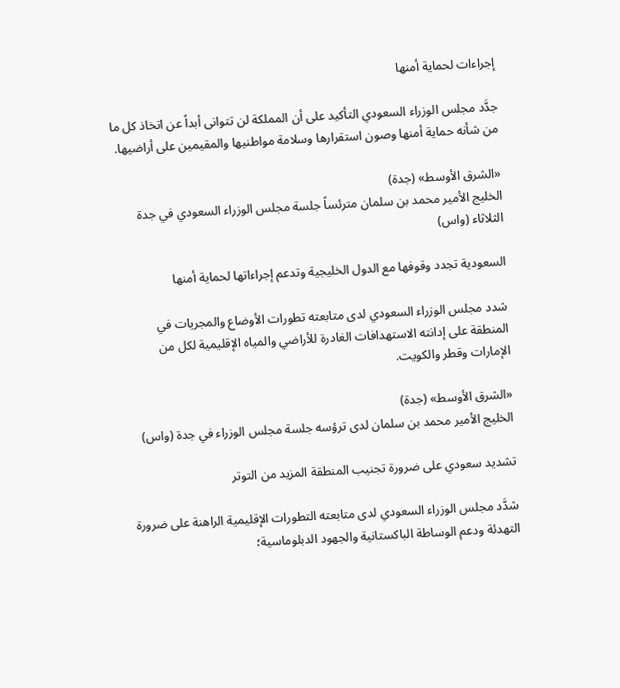إجراءات لحماية أمنها

جدَّد مجلس الوزراء السعودي التأكيد على أن المملكة لن تتوانى أبداً عن اتخاذ كل ما من شأنه حماية أمنها وصون استقرارها وسلامة مواطنيها والمقيمين على أراضيها.

«الشرق الأوسط» (جدة)
الخليج الأمير محمد بن سلمان مترئساً جلسة مجلس الوزراء السعودي في جدة الثلاثاء (واس)

السعودية تجدد وقوفها مع الدول الخليجية وتدعم إجراءاتها لحماية أمنها

شدد مجلس الوزراء السعودي لدى متابعته تطورات الأوضاع والمجريات في المنطقة على إدانته الاستهدافات الغادرة للأراضي والمياه الإقليمية لكل من الإمارات وقطر والكويت.

«الشرق الأوسط» (جدة)
الخليج الأمير محمد بن سلمان لدى ترؤسه جلسة مجلس الوزراء في جدة (واس)

تشديد سعودي على ضرورة تجنيب المنطقة المزيد من التوتر

شدَّد مجلس الوزراء السعودي لدى متابعته التطورات الإقليمية الراهنة على ضرورة التهدئة ودعم الوساطة الباكستانية والجهود الدبلوماسية؛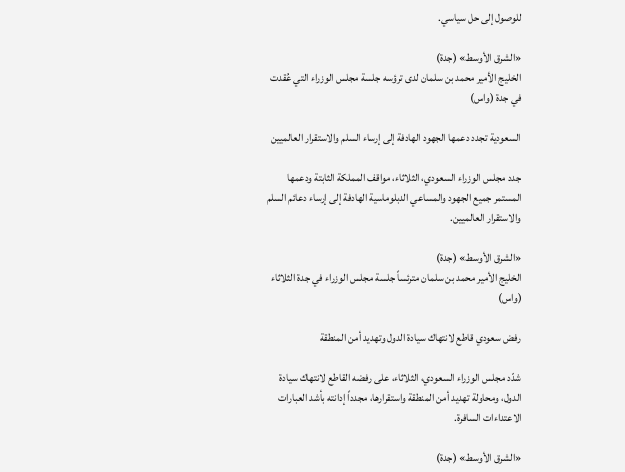للوصول إلى حل سياسي.

«الشرق الأوسط» (جدة)
الخليج الأمير محمد بن سلمان لدى ترؤسه جلسة مجلس الوزراء التي عُقدت في جدة (واس)

السعودية تجدد دعمها الجهود الهادفة إلى إرساء السلم والاستقرار العالميين

جدد مجلس الوزراء السعودي، الثلاثاء، مواقف المملكة الثابتة ودعمها المستمر جميع الجهود والمساعي الدبلوماسية الهادفة إلى إرساء دعائم السلم والاستقرار العالميين.

«الشرق الأوسط» (جدة)
الخليج الأمير محمد بن سلمان مترئساً جلسة مجلس الوزراء في جدة الثلاثاء (واس)

رفض سعودي قاطع لانتهاك سيادة الدول وتهديد أمن المنطقة

شدّد مجلس الوزراء السعودي، الثلاثاء، على رفضه القاطع لانتهاك سيادة الدول، ومحاولة تهديد أمن المنطقة واستقرارها، مجدداً إدانته بأشد العبارات الاعتداءات السافرة.

«الشرق الأوسط» (جدة)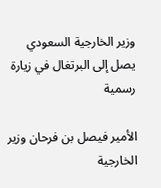وزير الخارجية السعودي يصل إلى البرتغال في زيارة رسمية

الأمير فيصل بن فرحان وزير الخارجية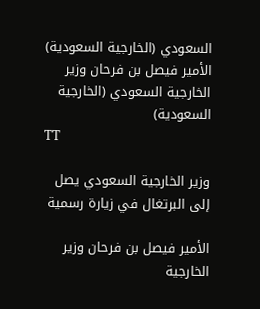السعودي (الخارجية السعودية)
الأمير فيصل بن فرحان وزير الخارجية السعودي (الخارجية السعودية)
TT

وزير الخارجية السعودي يصل إلى البرتغال في زيارة رسمية

الأمير فيصل بن فرحان وزير الخارجية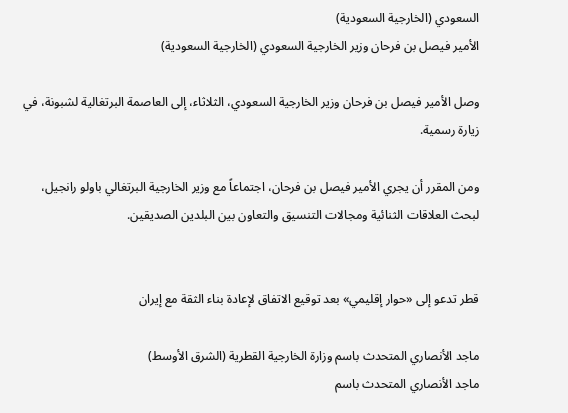السعودي (الخارجية السعودية)
الأمير فيصل بن فرحان وزير الخارجية السعودي (الخارجية السعودية)

وصل الأمير فيصل بن فرحان وزير الخارجية السعودي، الثلاثاء، إلى العاصمة البرتغالية لشبونة، في زيارة رسمية.

ومن المقرر أن يجري الأمير فيصل بن فرحان، اجتماعاً مع وزير الخارجية البرتغالي باولو رانجيل، لبحث العلاقات الثنائية ومجالات التنسيق والتعاون بين البلدين الصديقين.


قطر تدعو إلى «حوار إقليمي» بعد توقيع الاتفاق لإعادة بناء الثقة مع إيران

ماجد الأنصاري المتحدث باسم وزارة الخارجية القطرية (الشرق الأوسط)
ماجد الأنصاري المتحدث باسم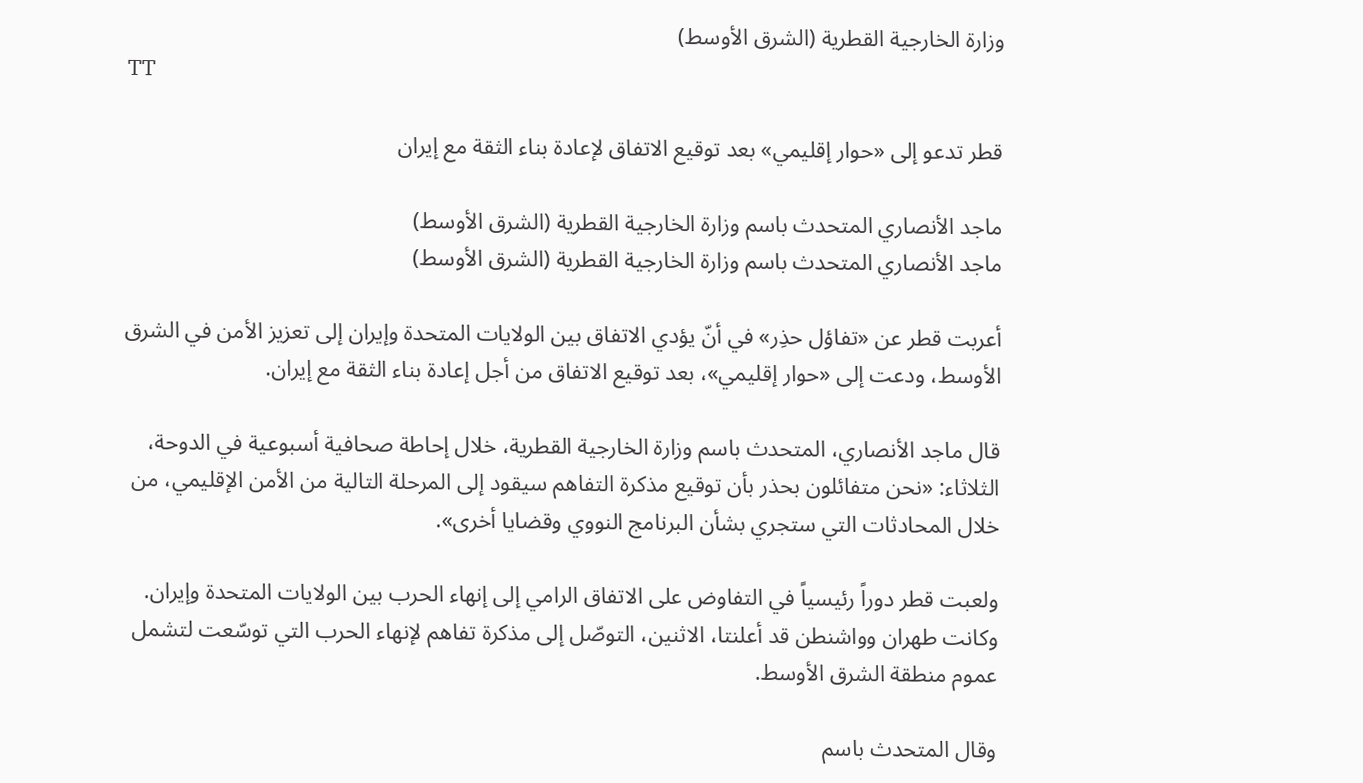وزارة الخارجية القطرية (الشرق الأوسط)
TT

قطر تدعو إلى «حوار إقليمي» بعد توقيع الاتفاق لإعادة بناء الثقة مع إيران

ماجد الأنصاري المتحدث باسم وزارة الخارجية القطرية (الشرق الأوسط)
ماجد الأنصاري المتحدث باسم وزارة الخارجية القطرية (الشرق الأوسط)

أعربت قطر عن «تفاؤل حذِر» في أنّ يؤدي الاتفاق بين الولايات المتحدة وإيران إلى تعزيز الأمن في الشرق الأوسط، ودعت إلى «حوار إقليمي»، بعد توقيع الاتفاق من أجل إعادة بناء الثقة مع إيران.

قال ماجد الأنصاري، المتحدث باسم وزارة الخارجية القطرية، خلال إحاطة صحافية أسبوعية في الدوحة، الثلاثاء: «نحن متفائلون بحذر بأن توقيع مذكرة التفاهم سيقود إلى المرحلة التالية من الأمن الإقليمي، من خلال المحادثات التي ستجري بشأن البرنامج النووي وقضايا أخرى».

ولعبت قطر دوراً رئيسياً في التفاوض على الاتفاق الرامي إلى إنهاء الحرب بين الولايات المتحدة وإيران. وكانت طهران وواشنطن قد أعلنتا، الاثنين، التوصّل إلى مذكرة تفاهم لإنهاء الحرب التي توسّعت لتشمل عموم منطقة الشرق الأوسط.

وقال المتحدث باسم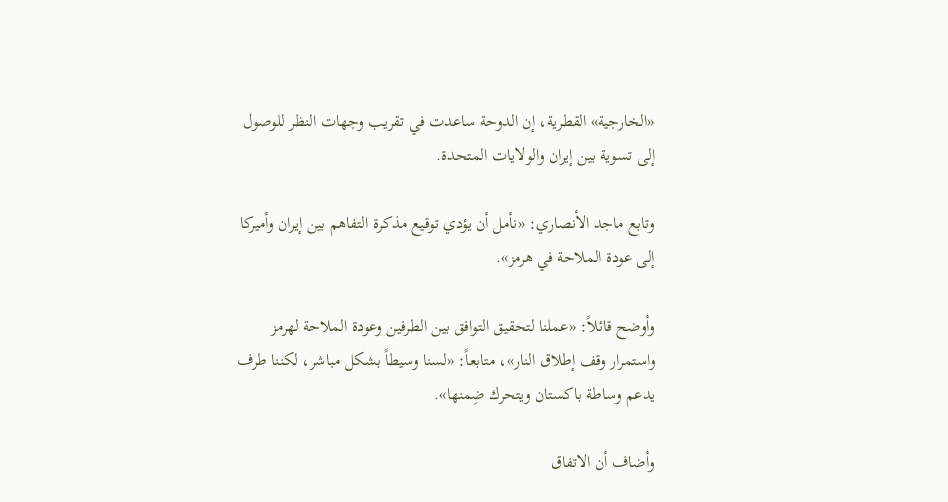«الخارجية» القطرية، إن الدوحة ساعدت في تقريب وجهات النظر للوصول إلى تسوية بين إيران والولايات المتحدة.

وتابع ماجد الأنصاري: «نأمل أن يؤدي توقيع مذكرة التفاهم بين إيران وأميركا إلى عودة الملاحة في هرمز».

وأوضح قائلاً: «عملنا لتحقيق التوافق بين الطرفين وعودة الملاحة لهرمز واستمرار وقف إطلاق النار»، متابعاً: «لسنا وسيطاً بشكل مباشر، لكننا طرف يدعم وساطة باكستان ويتحرك ضِمنها».

وأضاف أن الاتفاق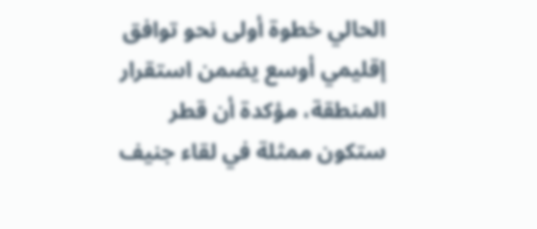الحالي خطوة أولى نحو توافق إقليمي أوسع يضمن استقرار المنطقة، مؤكدة أن قطر ستكون ممثلة في لقاء جنيف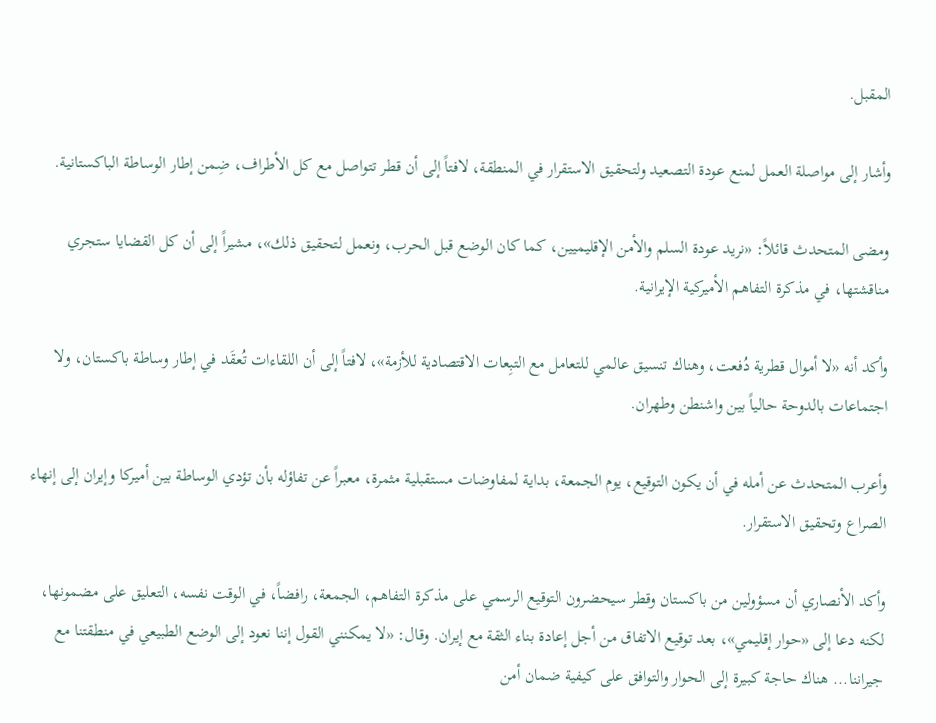المقبل.

وأشار إلى مواصلة العمل لمنع عودة التصعيد ولتحقيق الاستقرار في المنطقة، لافتاً إلى أن قطر تتواصل مع كل الأطراف، ضِمن إطار الوساطة الباكستانية.

ومضى المتحدث قائلاً: «نريد عودة السلم والأمن الإقليميين، كما كان الوضع قبل الحرب، ونعمل لتحقيق ذلك»، مشيراً إلى أن كل القضايا ستجري مناقشتها، في مذكرة التفاهم الأميركية الإيرانية.

وأكد أنه «لا أموال قطرية دُفعت، وهناك تنسيق عالمي للتعامل مع التبِعات الاقتصادية للأزمة»، لافتاً إلى أن اللقاءات تُعقَد في إطار وساطة باكستان، ولا اجتماعات بالدوحة حالياً بين واشنطن وطهران.

وأعرب المتحدث عن أمله في أن يكون التوقيع، يوم الجمعة، بداية لمفاوضات مستقبلية مثمرة، معبراً عن تفاؤله بأن تؤدي الوساطة بين أميركا وإيران إلى إنهاء الصراع وتحقيق الاستقرار.

وأكد الأنصاري أن مسؤولين من باكستان وقطر سيحضرون التوقيع الرسمي على مذكرة التفاهم، الجمعة، رافضاً، في الوقت نفسه، التعليق على مضمونها، لكنه دعا إلى «حوار إقليمي»، بعد توقيع الاتفاق من أجل إعادة بناء الثقة مع إيران. وقال: «لا يمكنني القول إننا نعود إلى الوضع الطبيعي في منطقتنا مع جيراننا... هناك حاجة كبيرة إلى الحوار والتوافق على كيفية ضمان أمن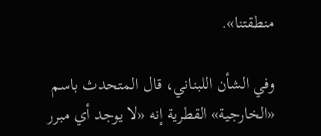منطقتنا».

وفي الشأن اللبناني، قال المتحدث باسم «الخارجية» القطرية إنه «لا يوجد أي مبرر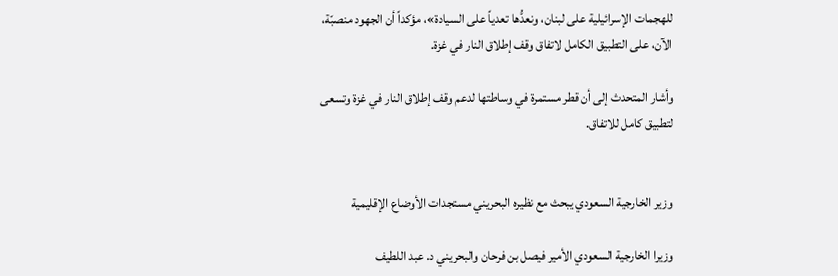للهجمات الإسرائيلية على لبنان، ونعدُّها تعدياً على السيادة»، مؤكداً أن الجهود منصبّة، الآن، على التطبيق الكامل لاتفاق وقف إطلاق النار في غزة.

وأشار المتحدث إلى أن قطر مستمرة في وساطتها لدعم وقف إطلاق النار في غزة وتسعى لتطبيق كامل للاتفاق.


وزير الخارجية السعودي يبحث مع نظيره البحريني مستجدات الأوضاع الإقليمية

وزيرا الخارجية السعودي الأمير فيصل بن فرحان والبحريني د. عبد اللطيف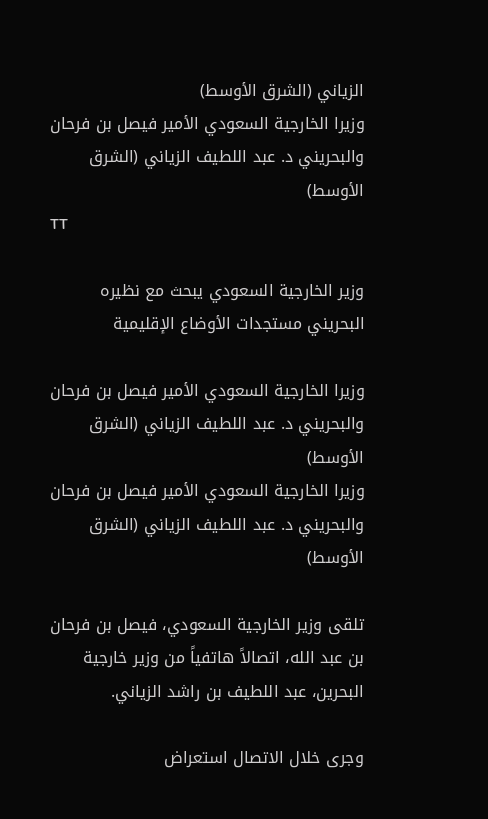الزياني (الشرق الأوسط)
وزيرا الخارجية السعودي الأمير فيصل بن فرحان والبحريني د. عبد اللطيف الزياني (الشرق الأوسط)
TT

وزير الخارجية السعودي يبحث مع نظيره البحريني مستجدات الأوضاع الإقليمية

وزيرا الخارجية السعودي الأمير فيصل بن فرحان والبحريني د. عبد اللطيف الزياني (الشرق الأوسط)
وزيرا الخارجية السعودي الأمير فيصل بن فرحان والبحريني د. عبد اللطيف الزياني (الشرق الأوسط)

تلقى وزير الخارجية السعودي، فيصل بن فرحان بن عبد الله، اتصالاً هاتفياً من وزير خارجية البحرين، عبد اللطيف بن راشد الزياني.

وجرى خلال الاتصال استعراض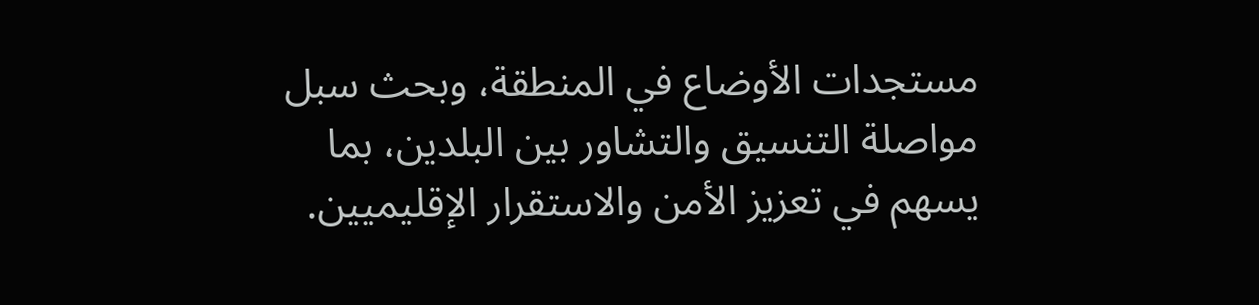مستجدات الأوضاع في المنطقة، وبحث سبل مواصلة التنسيق والتشاور بين البلدين، بما يسهم في تعزيز الأمن والاستقرار الإقليميين.